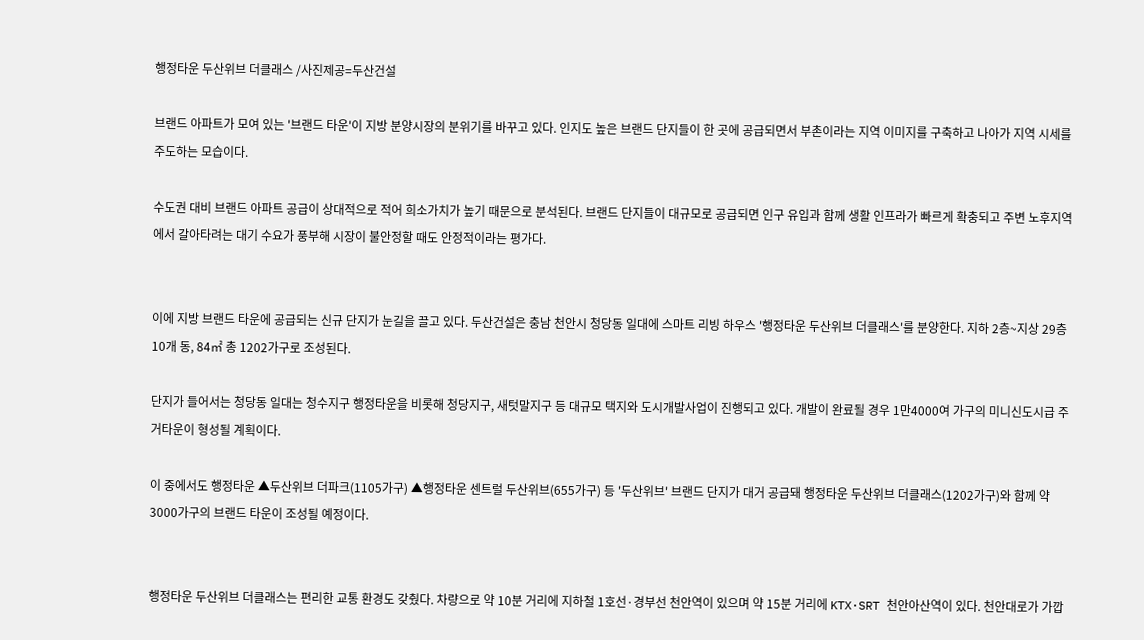행정타운 두산위브 더클래스 /사진제공=두산건설

브랜드 아파트가 모여 있는 '브랜드 타운'이 지방 분양시장의 분위기를 바꾸고 있다. 인지도 높은 브랜드 단지들이 한 곳에 공급되면서 부촌이라는 지역 이미지를 구축하고 나아가 지역 시세를 주도하는 모습이다.

수도권 대비 브랜드 아파트 공급이 상대적으로 적어 희소가치가 높기 때문으로 분석된다. 브랜드 단지들이 대규모로 공급되면 인구 유입과 함께 생활 인프라가 빠르게 확충되고 주변 노후지역에서 갈아타려는 대기 수요가 풍부해 시장이 불안정할 때도 안정적이라는 평가다.


이에 지방 브랜드 타운에 공급되는 신규 단지가 눈길을 끌고 있다. 두산건설은 충남 천안시 청당동 일대에 스마트 리빙 하우스 '행정타운 두산위브 더클래스'를 분양한다. 지하 2층~지상 29층 10개 동, 84㎡ 총 1202가구로 조성된다.

단지가 들어서는 청당동 일대는 청수지구 행정타운을 비롯해 청당지구, 새텃말지구 등 대규모 택지와 도시개발사업이 진행되고 있다. 개발이 완료될 경우 1만4000여 가구의 미니신도시급 주거타운이 형성될 계획이다.

이 중에서도 행정타운 ▲두산위브 더파크(1105가구) ▲행정타운 센트럴 두산위브(655가구) 등 '두산위브' 브랜드 단지가 대거 공급돼 행정타운 두산위브 더클래스(1202가구)와 함께 약 3000가구의 브랜드 타운이 조성될 예정이다.


행정타운 두산위브 더클래스는 편리한 교통 환경도 갖췄다. 차량으로 약 10분 거리에 지하철 1호선·경부선 천안역이 있으며 약 15분 거리에 KTX·SRT 천안아산역이 있다. 천안대로가 가깝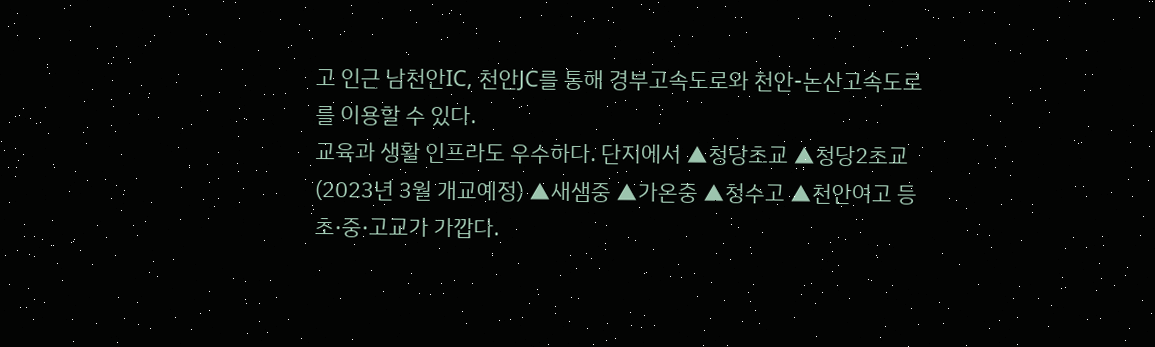고 인근 남천안IC, 천안JC를 통해 경부고속도로와 천안-논산고속도로를 이용할 수 있다.
교육과 생활 인프라도 우수하다. 단지에서 ▲청당초교 ▲청당2초교(2023년 3월 개교예정) ▲새샘중 ▲가온중 ▲청수고 ▲천안여고 등 초·중·고교가 가깝다.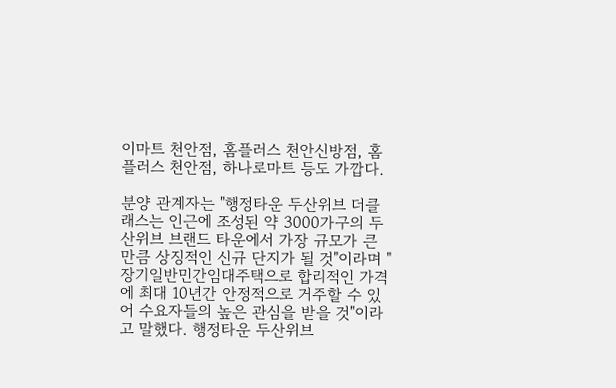이마트 천안점, 홈플러스 천안신방점, 홈플러스 천안점, 하나로마트 등도 가깝다.

분양 관계자는 "행정타운 두산위브 더클래스는 인근에 조성된 약 3000가구의 두산위브 브랜드 타운에서 가장 규모가 큰 만큼 상징적인 신규 단지가 될 것"이라며 "장기일반민간임대주택으로 합리적인 가격에 최대 10년간 안정적으로 거주할 수 있어 수요자들의 높은 관심을 받을 것"이라고 말했다. 행정타운 두산위브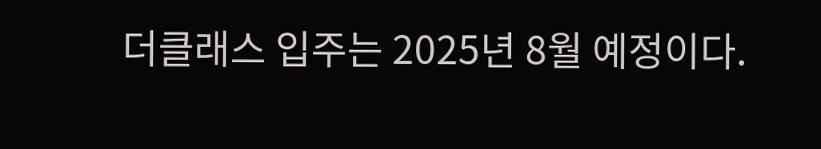더클래스 입주는 2025년 8월 예정이다.